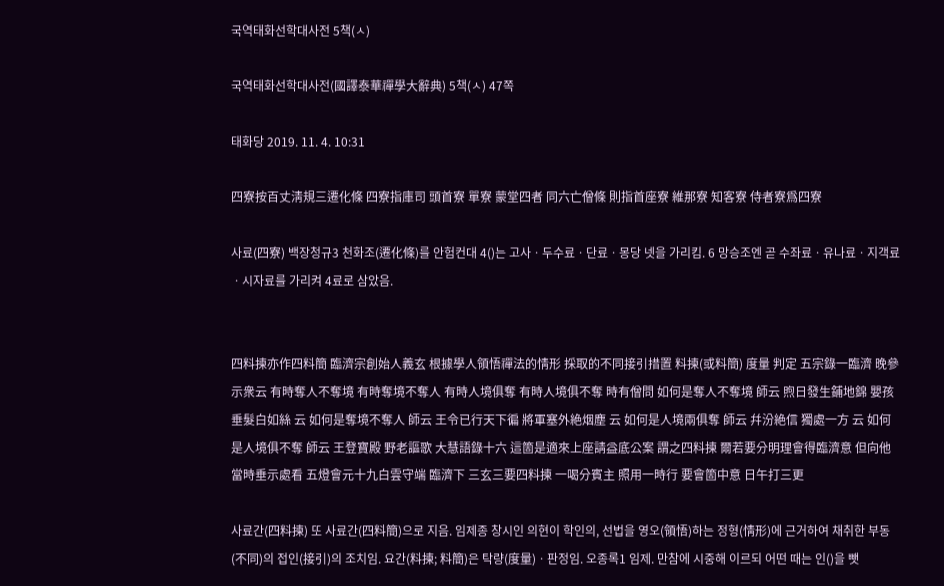국역태화선학대사전 5책(ㅅ)

국역태화선학대사전(國譯泰華禪學大辭典) 5책(ㅅ) 47쪽

태화당 2019. 11. 4. 10:31

四寮按百丈淸規三遷化條 四寮指庫司 頭首寮 單寮 蒙堂四者 同六亡僧條 則指首座寮 維那寮 知客寮 侍者寮爲四寮

사료(四寮) 백장청규3 천화조(遷化條)를 안험컨대 4()는 고사ㆍ두수료ㆍ단료ㆍ몽당 넷을 가리킴. 6 망승조엔 곧 수좌료ㆍ유나료ㆍ지객료ㆍ시자료를 가리켜 4료로 삼았음.


四料揀亦作四料簡 臨濟宗創始人義玄 根據學人領悟禪法的情形 採取的不同接引措置 料揀(或料簡) 度量 判定 五宗錄一臨濟 晩參示衆云 有時奪人不奪境 有時奪境不奪人 有時人境俱奪 有時人境俱不奪 時有僧問 如何是奪人不奪境 師云 煦日發生鋪地錦 嬰孩垂髮白如絲 云 如何是奪境不奪人 師云 王令已行天下徧 將軍塞外絶烟塵 云 如何是人境兩俱奪 師云 幷汾絶信 獨處一方 云 如何是人境俱不奪 師云 王登寶殿 野老謳歌 大慧語錄十六 這箇是適來上座請益底公案 謂之四料揀 爾若要分明理會得臨濟意 但向他當時垂示處看 五燈會元十九白雲守端 臨濟下 三玄三要四料揀 一喝分賓主 照用一時行 要會箇中意 日午打三更

사료간(四料揀) 또 사료간(四料簡)으로 지음. 임제종 창시인 의현이 학인의, 선법을 영오(領悟)하는 정형(情形)에 근거하여 채취한 부동(不同)의 접인(接引)의 조치임. 요간(料揀; 料簡)은 탁량(度量)ㆍ판정임. 오종록1 임제. 만참에 시중해 이르되 어떤 때는 인()을 뺏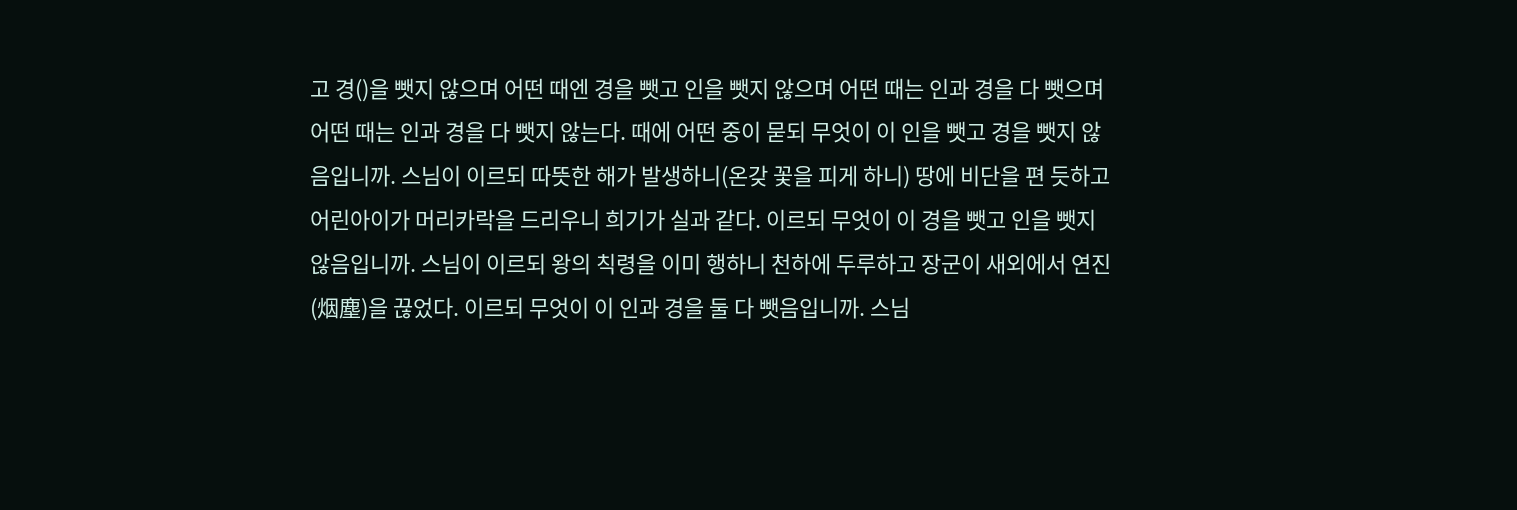고 경()을 뺏지 않으며 어떤 때엔 경을 뺏고 인을 뺏지 않으며 어떤 때는 인과 경을 다 뺏으며 어떤 때는 인과 경을 다 뺏지 않는다. 때에 어떤 중이 묻되 무엇이 이 인을 뺏고 경을 뺏지 않음입니까. 스님이 이르되 따뜻한 해가 발생하니(온갖 꽃을 피게 하니) 땅에 비단을 편 듯하고 어린아이가 머리카락을 드리우니 희기가 실과 같다. 이르되 무엇이 이 경을 뺏고 인을 뺏지 않음입니까. 스님이 이르되 왕의 칙령을 이미 행하니 천하에 두루하고 장군이 새외에서 연진(烟塵)을 끊었다. 이르되 무엇이 이 인과 경을 둘 다 뺏음입니까. 스님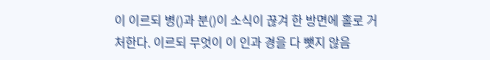이 이르되 병()과 분()이 소식이 끊겨 한 방면에 홀로 거처한다. 이르되 무엇이 이 인과 경을 다 뺏지 않음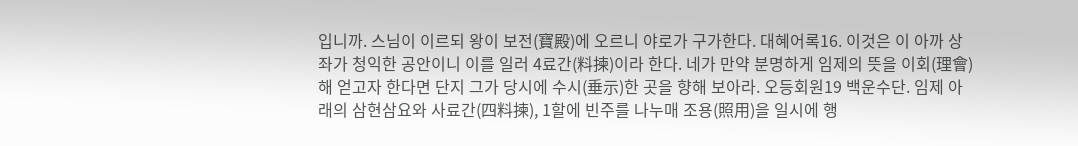입니까. 스님이 이르되 왕이 보전(寶殿)에 오르니 야로가 구가한다. 대혜어록16. 이것은 이 아까 상좌가 청익한 공안이니 이를 일러 4료간(料揀)이라 한다. 네가 만약 분명하게 임제의 뜻을 이회(理會)해 얻고자 한다면 단지 그가 당시에 수시(垂示)한 곳을 향해 보아라. 오등회원19 백운수단. 임제 아래의 삼현삼요와 사료간(四料揀), 1할에 빈주를 나누매 조용(照用)을 일시에 행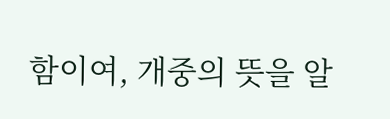함이여, 개중의 뜻을 알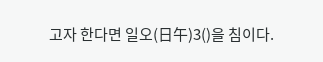고자 한다면 일오(日午)3()을 침이다.